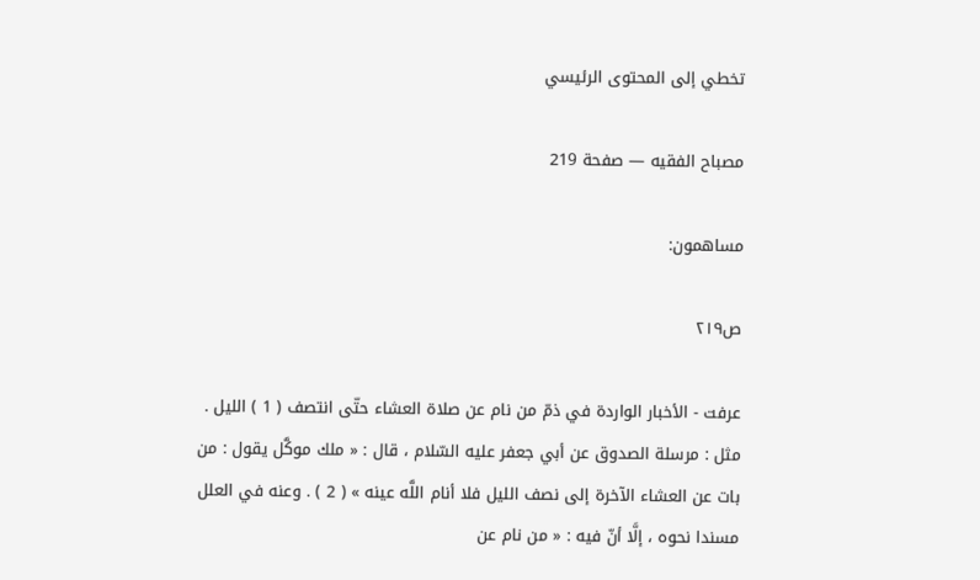تخطي إلى المحتوى الرئيسي

مصباح الفقيه — صفحة 219

مساهمون:

ص٢١٩

عرفت - الأخبار الواردة في ذمّ من نام عن صلاة العشاء حتّى انتصف ( 1 ) الليل . مثل : مرسلة الصدوق عن أبي جعفر عليه السّلام ، قال : « ملك موكَّل يقول : من بات عن العشاء الآخرة إلى نصف الليل فلا أنام اللَّه عينه » ( 2 ) . وعنه في العلل مسندا نحوه ، إلَّا أنّ فيه : « من نام عن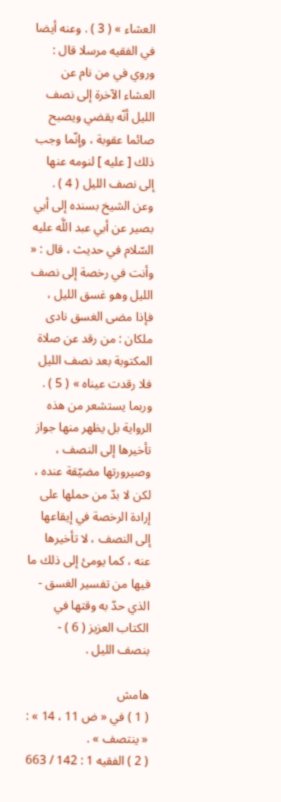العشاء » ( 3 ) . وعنه أيضا في الفقيه مرسلا قال : وروي في من نام عن العشاء الآخرة إلى نصف الليل أنّه يقضي ويصبح صائما عقوبة ، وإنّما وجب ذلك [ عليه ] لنومه عنها إلى نصف الليل ( 4 ) . وعن الشيخ بسنده إلى أبي بصير عن أبي عبد اللَّه عليه السّلام في حديث ، قال : « وأنت في رخصة إلى نصف الليل وهو غسق الليل ، فإذا مضى الغسق نادى ملكان : من رقد عن صلاة المكتوبة بعد نصف الليل فلا رقدت عيناه » ( 5 ) . وربما يستشعر من هذه الرواية بل يظهر منها جواز تأخيرها إلى النصف ، وصيرورتها مضيّقة عنده ، لكن لا بدّ من حملها على إرادة الرخصة في إيقاعها إلى النصف ، لا تأخيرها عنه ، كما يومئ إلى ذلك ما فيها من تفسير الغسق - الذي حدّ به وقتها في الكتاب العزيز ( 6 ) - بنصف الليل .

هامش
( 1 ) في « ض 11 ، 14 » : « ينتصف » .
( 2 ) الفقيه 1 : 142 / 663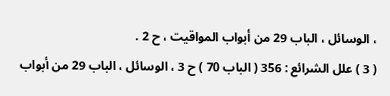، الوسائل ، الباب 29 من أبواب المواقيت ، ح 2 .
( 3 ) علل الشرائع : 356 ( الباب 70 ) ح 3 ، الوسائل ، الباب 29 من أبواب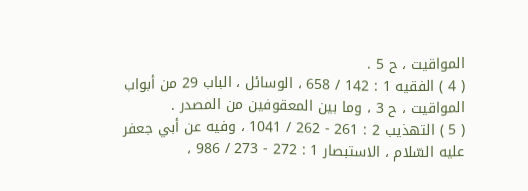المواقيت ، ح 5 .
( 4 ) الفقيه 1 : 142 / 658 ، الوسائل ، الباب 29 من أبواب المواقيت ، ح 3 ، وما بين المعقوفين من المصدر .
( 5 ) التهذيب 2 : 261 - 262 / 1041 ، وفيه عن أبي جعفر عليه السّلام ، الاستبصار 1 : 272 - 273 / 986 ،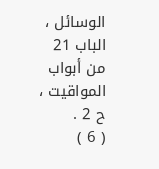الوسائل ، الباب 21 من أبواب المواقيت ، ح 2 .
( 6 )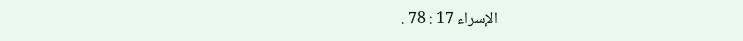الإسراء 17 : 78 .